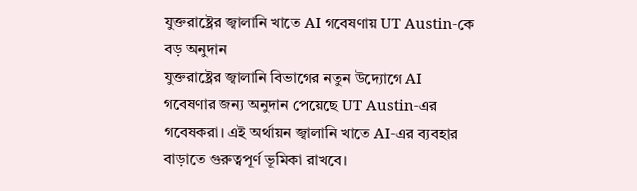যুক্তরাষ্ট্রের জ্বালানি খাতে AI গবেষণায় UT Austin-কে বড় অনুদান
যুক্তরাষ্ট্রের জ্বালানি বিভাগের নতুন উদ্যোগে AI গবেষণার জন্য অনুদান পেয়েছে UT Austin-এর গবেষকরা। এই অর্থায়ন জ্বালানি খাতে AI-এর ব্যবহার বাড়াতে গুরুত্বপূর্ণ ভূমিকা রাখবে।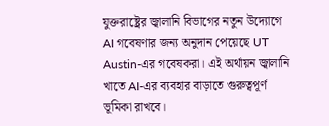যুক্তরাষ্ট্রের জ্বালানি বিভাগের নতুন উদ্যোগে AI গবেষণার জন্য অনুদান পেয়েছে UT Austin-এর গবেষকরা। এই অর্থায়ন জ্বালানি খাতে AI-এর ব্যবহার বাড়াতে গুরুত্বপূর্ণ ভূমিকা রাখবে।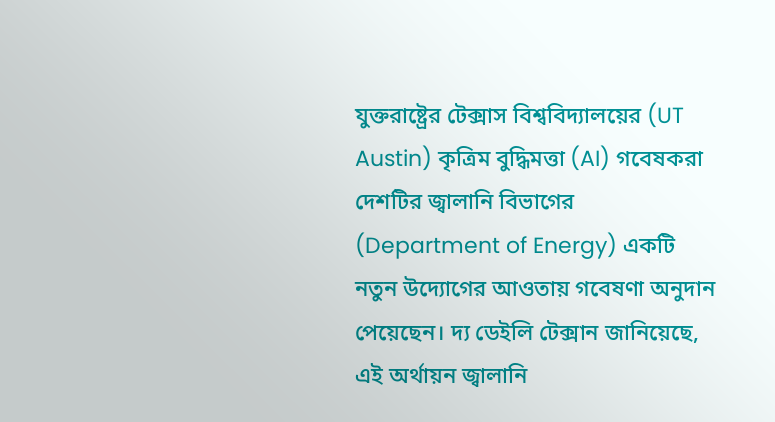যুক্তরাষ্ট্রের টেক্সাস বিশ্ববিদ্যালয়ের (UT Austin) কৃত্রিম বুদ্ধিমত্তা (AI) গবেষকরা দেশটির জ্বালানি বিভাগের (Department of Energy) একটি নতুন উদ্যোগের আওতায় গবেষণা অনুদান পেয়েছেন। দ্য ডেইলি টেক্সান জানিয়েছে, এই অর্থায়ন জ্বালানি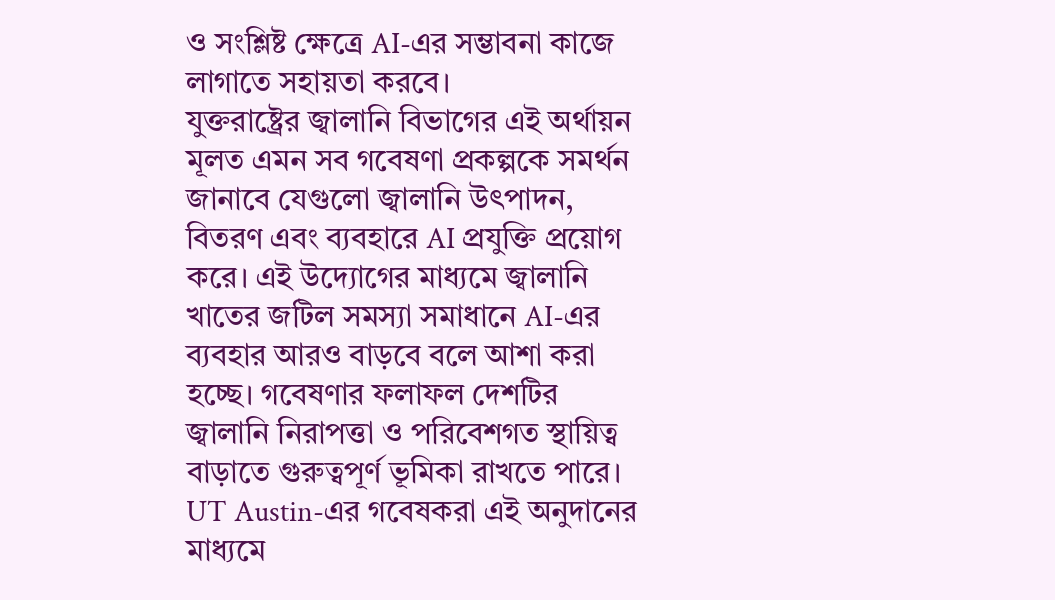ও সংশ্লিষ্ট ক্ষেত্রে AI-এর সম্ভাবনা কাজে লাগাতে সহায়তা করবে।
যুক্তরাষ্ট্রের জ্বালানি বিভাগের এই অর্থায়ন মূলত এমন সব গবেষণা প্রকল্পকে সমর্থন জানাবে যেগুলো জ্বালানি উৎপাদন, বিতরণ এবং ব্যবহারে AI প্রযুক্তি প্রয়োগ করে। এই উদ্যোগের মাধ্যমে জ্বালানি খাতের জটিল সমস্যা সমাধানে AI-এর ব্যবহার আরও বাড়বে বলে আশা করা হচ্ছে। গবেষণার ফলাফল দেশটির জ্বালানি নিরাপত্তা ও পরিবেশগত স্থায়িত্ব বাড়াতে গুরুত্বপূর্ণ ভূমিকা রাখতে পারে।
UT Austin-এর গবেষকরা এই অনুদানের মাধ্যমে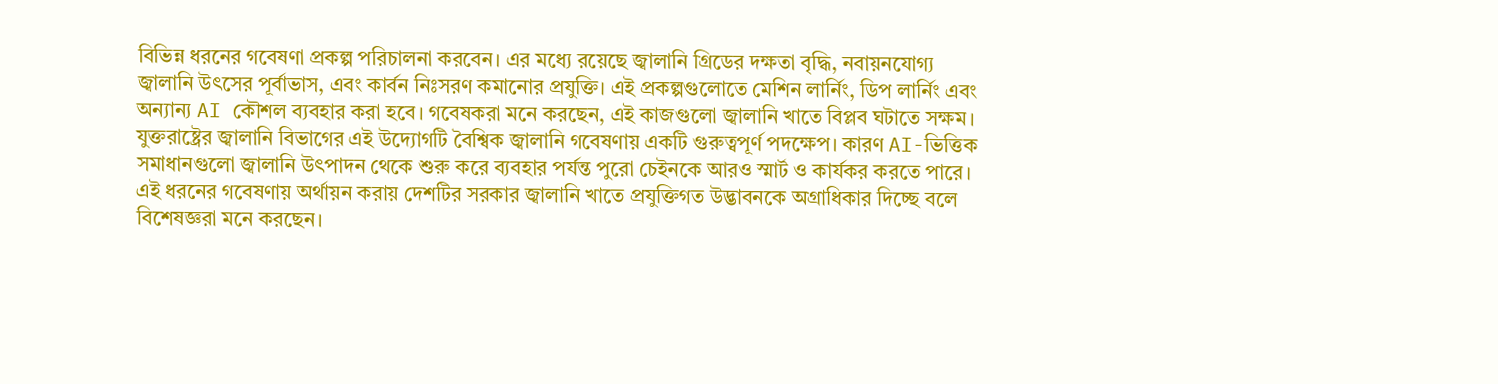বিভিন্ন ধরনের গবেষণা প্রকল্প পরিচালনা করবেন। এর মধ্যে রয়েছে জ্বালানি গ্রিডের দক্ষতা বৃদ্ধি, নবায়নযোগ্য জ্বালানি উৎসের পূর্বাভাস, এবং কার্বন নিঃসরণ কমানোর প্রযুক্তি। এই প্রকল্পগুলোতে মেশিন লার্নিং, ডিপ লার্নিং এবং অন্যান্য AI কৌশল ব্যবহার করা হবে। গবেষকরা মনে করছেন, এই কাজগুলো জ্বালানি খাতে বিপ্লব ঘটাতে সক্ষম।
যুক্তরাষ্ট্রের জ্বালানি বিভাগের এই উদ্যোগটি বৈশ্বিক জ্বালানি গবেষণায় একটি গুরুত্বপূর্ণ পদক্ষেপ। কারণ AI-ভিত্তিক সমাধানগুলো জ্বালানি উৎপাদন থেকে শুরু করে ব্যবহার পর্যন্ত পুরো চেইনকে আরও স্মার্ট ও কার্যকর করতে পারে। এই ধরনের গবেষণায় অর্থায়ন করায় দেশটির সরকার জ্বালানি খাতে প্রযুক্তিগত উদ্ভাবনকে অগ্রাধিকার দিচ্ছে বলে বিশেষজ্ঞরা মনে করছেন।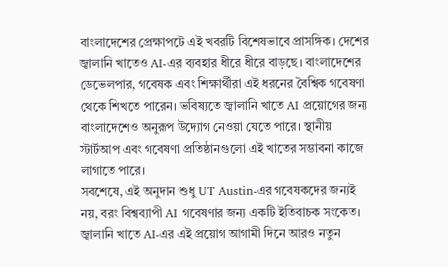বাংলাদেশের প্রেক্ষাপটে এই খবরটি বিশেষভাবে প্রাসঙ্গিক। দেশের জ্বালানি খাতেও AI-এর ব্যবহার ধীরে ধীরে বাড়ছে। বাংলাদেশের ডেভেলপার, গবেষক এবং শিক্ষার্থীরা এই ধরনের বৈশ্বিক গবেষণা থেকে শিখতে পারেন। ভবিষ্যতে জ্বালানি খাতে AI প্রয়োগের জন্য বাংলাদেশেও অনুরূপ উদ্যোগ নেওয়া যেতে পারে। স্থানীয় স্টার্টআপ এবং গবেষণা প্রতিষ্ঠানগুলো এই খাতের সম্ভাবনা কাজে লাগাতে পারে।
সবশেষে, এই অনুদান শুধু UT Austin-এর গবেষকদের জন্যই নয়, বরং বিশ্বব্যাপী AI গবেষণার জন্য একটি ইতিবাচক সংকেত। জ্বালানি খাতে AI-এর এই প্রয়োগ আগামী দিনে আরও নতুন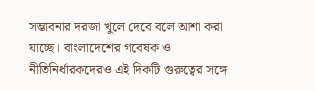সম্ভাবনার দরজা খুলে দেবে বলে আশা করা যাচ্ছে। বাংলাদেশের গবেষক ও নীতিনির্ধারকদেরও এই দিকটি গুরুত্বের সঙ্গে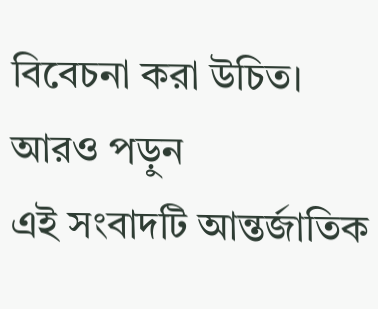বিবেচনা করা উচিত।
আরও পড়ুন
এই সংবাদটি আন্তর্জাতিক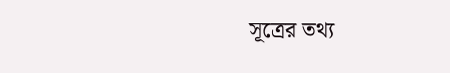সূত্রের তথ্য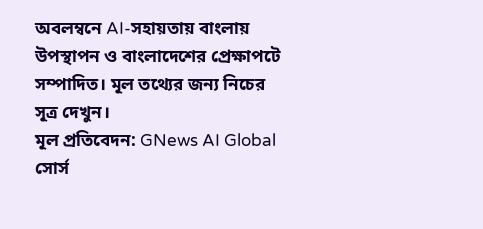অবলম্বনে AI-সহায়তায় বাংলায় উপস্থাপন ও বাংলাদেশের প্রেক্ষাপটে সম্পাদিত। মূল তথ্যের জন্য নিচের সূত্র দেখুন।
মূল প্রতিবেদন: GNews AI Global
সোর্স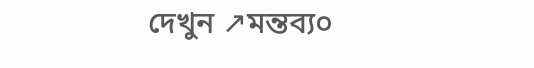দেখুন ↗মন্তব্য০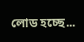লোড হচ্ছে...